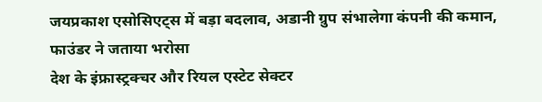जयप्रकाश एसोसिएट्स में बड़ा बदलाव, अडानी ग्रुप संभालेगा कंपनी की कमान, फाउंडर ने जताया भरोसा
देश के इंफ्रास्ट्रक्चर और रियल एस्टेट सेक्टर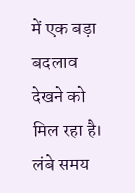में एक बड़ा बदलाव देखने को मिल रहा है। लंबे समय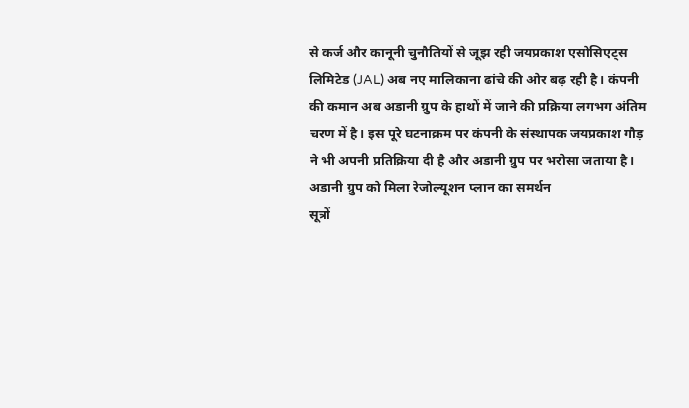से कर्ज और कानूनी चुनौतियों से जूझ रही जयप्रकाश एसोसिएट्स लिमिटेड (JAL) अब नए मालिकाना ढांचे की ओर बढ़ रही है। कंपनी की कमान अब अडानी ग्रुप के हाथों में जाने की प्रक्रिया लगभग अंतिम चरण में है। इस पूरे घटनाक्रम पर कंपनी के संस्थापक जयप्रकाश गौड़ ने भी अपनी प्रतिक्रिया दी है और अडानी ग्रुप पर भरोसा जताया है।
अडानी ग्रुप को मिला रेजोल्यूशन प्लान का समर्थन
सूत्रों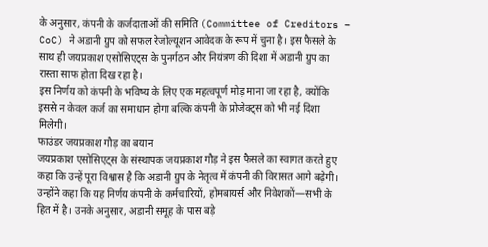के अनुसार, कंपनी के कर्जदाताओं की समिति (Committee of Creditors – CoC) ने अडानी ग्रुप को सफल रेजोल्यूशन आवेदक के रूप में चुना है। इस फैसले के साथ ही जयप्रकाश एसोसिएट्स के पुनर्गठन और नियंत्रण की दिशा में अडानी ग्रुप का रास्ता साफ होता दिख रहा है।
इस निर्णय को कंपनी के भविष्य के लिए एक महत्वपूर्ण मोड़ माना जा रहा है, क्योंकि इससे न केवल कर्ज का समाधान होगा बल्कि कंपनी के प्रोजेक्ट्स को भी नई दिशा मिलेगी।
फाउंडर जयप्रकाश गौड़ का बयान
जयप्रकाश एसोसिएट्स के संस्थापक जयप्रकाश गौड़ ने इस फैसले का स्वागत करते हुए कहा कि उन्हें पूरा विश्वास है कि अडानी ग्रुप के नेतृत्व में कंपनी की विरासत आगे बढ़ेगी।
उन्होंने कहा कि यह निर्णय कंपनी के कर्मचारियों, होमबायर्स और निवेशकों—सभी के हित में है। उनके अनुसार, अडानी समूह के पास बड़े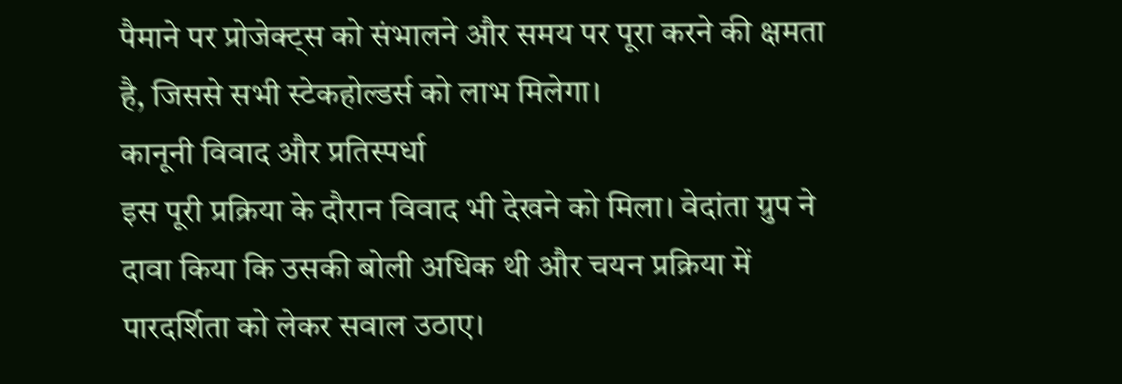पैमाने पर प्रोजेक्ट्स को संभालने और समय पर पूरा करने की क्षमता है, जिससे सभी स्टेकहोल्डर्स को लाभ मिलेगा।
कानूनी विवाद और प्रतिस्पर्धा
इस पूरी प्रक्रिया के दौरान विवाद भी देखने को मिला। वेदांता ग्रुप ने दावा किया कि उसकी बोली अधिक थी और चयन प्रक्रिया में पारदर्शिता को लेकर सवाल उठाए।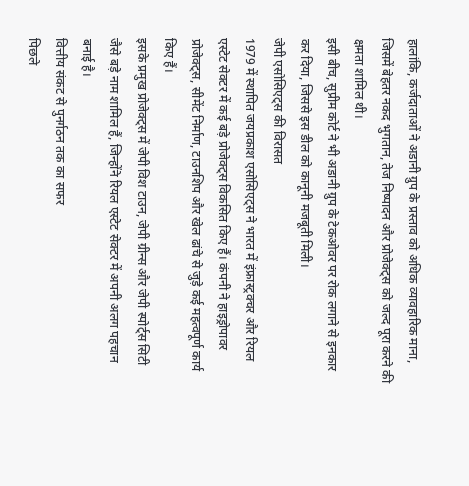हालांकि, कर्जदाताओं ने अडानी ग्रुप के प्रस्ताव को अधिक व्यावहारिक माना, जिसमें बेहतर नकद भुगतान, तेज निष्पादन और प्रोजेक्ट्स को जल्द पूरा करने की क्षमता शामिल थी।
इसी बीच, सुप्रीम कोर्ट ने भी अडानी ग्रुप के टेकओवर पर रोक लगाने से इनकार कर दिया, जिससे इस डील को कानूनी मजबूती मिली।
जेपी एसोसिएट्स की विरासत
1979 में स्थापित जयप्रकाश एसोसिएट्स ने भारत में इंफ्रास्ट्रक्चर और रियल एस्टेट सेक्टर में कई बड़े प्रोजेक्ट्स विकसित किए हैं। कंपनी ने हाइड्रोपावर प्रोजेक्ट्स, सीमेंट निर्माण, टाउनशिप और खेल ढांचे से जुड़े कई महत्वपूर्ण कार्य किए हैं।
इसके प्रमुख प्रोजेक्ट्स में जेपी विश टाउन, जेपी ग्रीन्स और जेपी स्पोर्ट्स सिटी जैसे बड़े नाम शामिल हैं, जिन्होंने रियल एस्टेट सेक्टर में अपनी अलग पहचान बनाई है।
वित्तीय संकट से पुनर्गठन तक का सफर
पिछले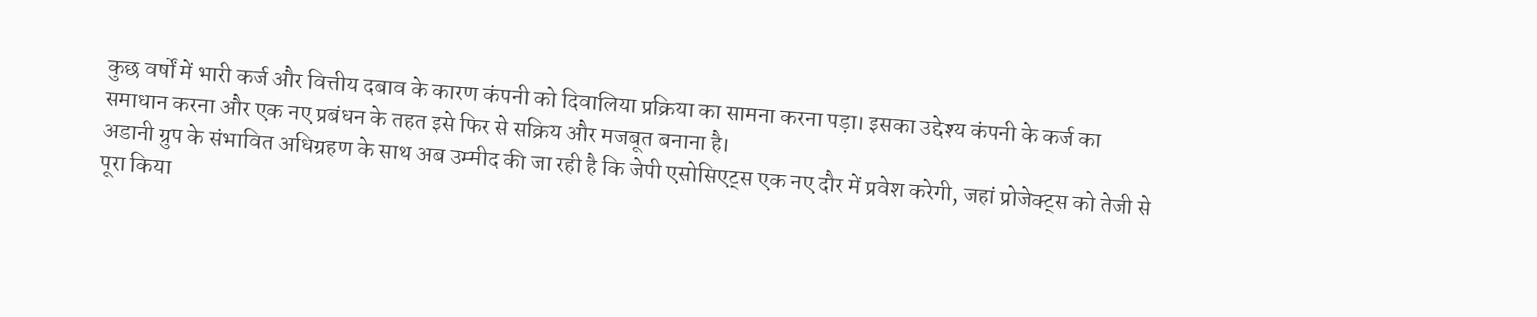कुछ वर्षों में भारी कर्ज और वित्तीय दबाव के कारण कंपनी को दिवालिया प्रक्रिया का सामना करना पड़ा। इसका उद्देश्य कंपनी के कर्ज का समाधान करना और एक नए प्रबंधन के तहत इसे फिर से सक्रिय और मजबूत बनाना है।
अडानी ग्रुप के संभावित अधिग्रहण के साथ अब उम्मीद की जा रही है कि जेपी एसोसिएट्स एक नए दौर में प्रवेश करेगी, जहां प्रोजेक्ट्स को तेजी से पूरा किया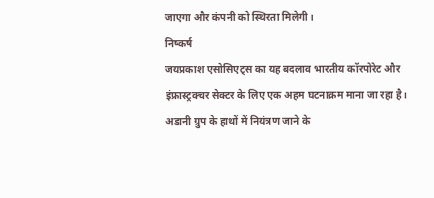जाएगा और कंपनी को स्थिरता मिलेगी।
निष्कर्ष
जयप्रकाश एसोसिएट्स का यह बदलाव भारतीय कॉरपोरेट और इंफ्रास्ट्रक्चर सेक्टर के लिए एक अहम घटनाक्रम माना जा रहा है। अडानी ग्रुप के हाथों में नियंत्रण जाने के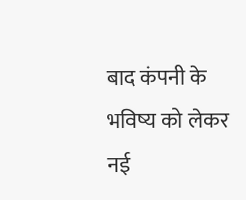बाद कंपनी के भविष्य को लेकर नई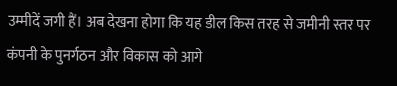उम्मीदें जगी हैं। अब देखना होगा कि यह डील किस तरह से जमीनी स्तर पर कंपनी के पुनर्गठन और विकास को आगे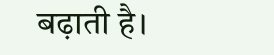बढ़ाती है।